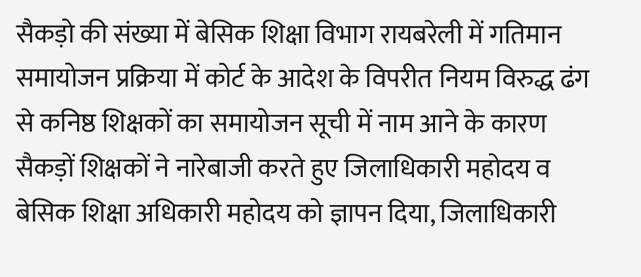सैकड़ो की संख्या में बेसिक शिक्षा विभाग रायबरेली में गतिमान समायोजन प्रक्रिया में कोर्ट के आदेश के विपरीत नियम विरुद्ध ढंग से कनिष्ठ शिक्षकों का समायोजन सूची में नाम आने के कारण सैकड़ों शिक्षकों ने नारेबाजी करते हुए जिलाधिकारी महोदय व बेसिक शिक्षा अधिकारी महोदय को ज्ञापन दिया, जिलाधिकारी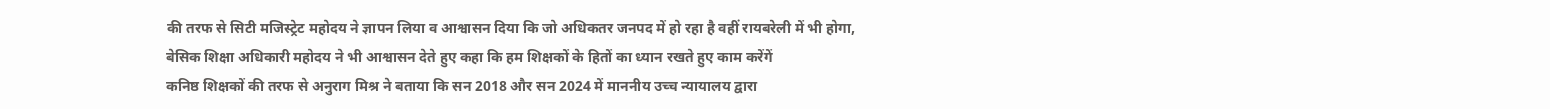की तरफ से सिटी मजिस्ट्रेट महोदय ने ज्ञापन लिया व आश्वासन दिया कि जो अधिकतर जनपद में हो रहा है वहीं रायबरेली में भी होगा, बेसिक शिक्षा अधिकारी महोदय ने भी आश्वासन देते हुए कहा कि हम शिक्षकों के हितों का ध्यान रखते हुए काम करेंगें
कनिष्ठ शिक्षकों की तरफ से अनुराग मिश्र ने बताया कि सन 2018 और सन 2024 में माननीय उच्च न्यायालय द्वारा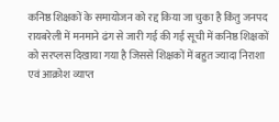कनिष्ठ शिक्षकों के समायोजन को रद्द किया जा चुका है किंतु जनपद रायबरेली में मनमाने ढंग से जारी गई की गई सूची में कनिष्ठ शिक्षकों को सरप्लस दिखाया गया है जिससे शिक्षकों में बहुत ज्यादा निराशा एवं आक्रोश व्याप्त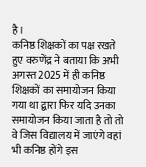है।
कनिष्ठ शिक्षकों का पक्ष रखते हुए वरुणेंद्र ने बताया कि अभी अगस्त 2025 में ही कनिष्ठ शिक्षकों का समायोजन किया गया था द्बारा फिर यदि उनका समायोजन किया जाता है तो तो वे जिस विद्यालय में जाएंगे वहां भी कनिष्ठ होंगे इस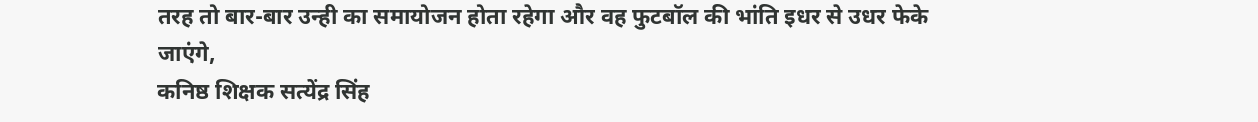तरह तो बार-बार उन्ही का समायोजन होता रहेगा और वह फुटबॉल की भांति इधर से उधर फेके जाएंगे,
कनिष्ठ शिक्षक सत्येंद्र सिंह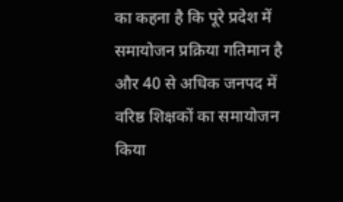का कहना है कि पूरे प्रदेश में समायोजन प्रक्रिया गतिमान है और 40 से अधिक जनपद में वरिष्ठ शिक्षकों का समायोजन किया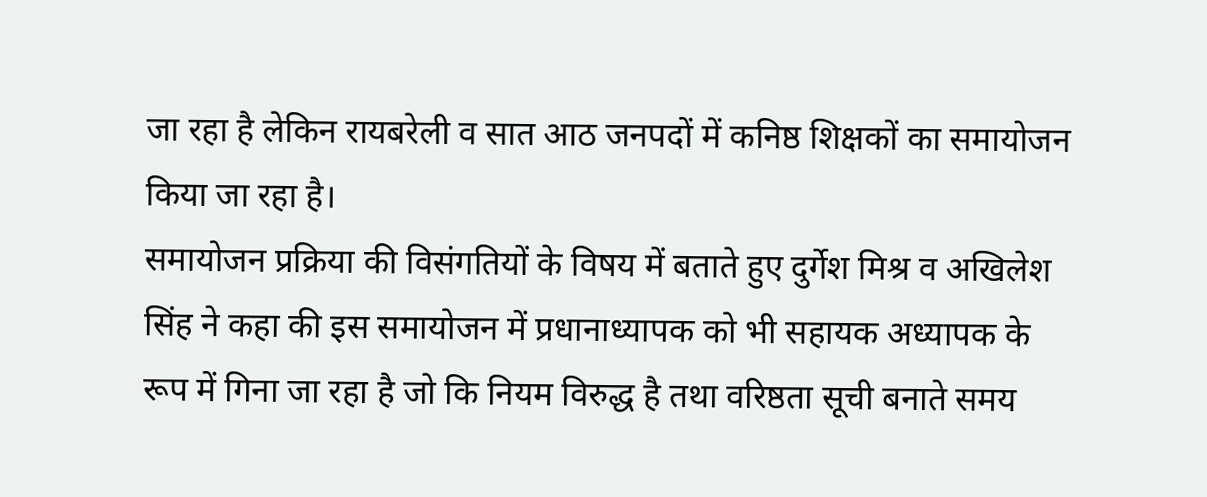जा रहा है लेकिन रायबरेली व सात आठ जनपदों में कनिष्ठ शिक्षकों का समायोजन किया जा रहा है।
समायोजन प्रक्रिया की विसंगतियों के विषय में बताते हुए दुर्गेश मिश्र व अखिलेश सिंह ने कहा की इस समायोजन में प्रधानाध्यापक को भी सहायक अध्यापक के रूप में गिना जा रहा है जो कि नियम विरुद्ध है तथा वरिष्ठता सूची बनाते समय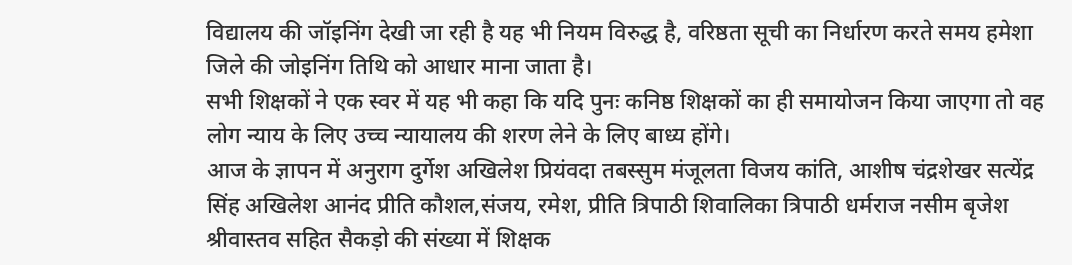विद्यालय की जॉइनिंग देखी जा रही है यह भी नियम विरुद्ध है, वरिष्ठता सूची का निर्धारण करते समय हमेशा जिले की जोइनिंग तिथि को आधार माना जाता है।
सभी शिक्षकों ने एक स्वर में यह भी कहा कि यदि पुनः कनिष्ठ शिक्षकों का ही समायोजन किया जाएगा तो वह लोग न्याय के लिए उच्च न्यायालय की शरण लेने के लिए बाध्य होंगे।
आज के ज्ञापन में अनुराग दुर्गेश अखिलेश प्रियंवदा तबस्सुम मंजूलता विजय कांति, आशीष चंद्रशेखर सत्येंद्र सिंह अखिलेश आनंद प्रीति कौशल,संजय, रमेश, प्रीति त्रिपाठी शिवालिका त्रिपाठी धर्मराज नसीम बृजेश श्रीवास्तव सहित सैकड़ो की संख्या में शिक्षक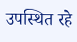उपस्थित रहे